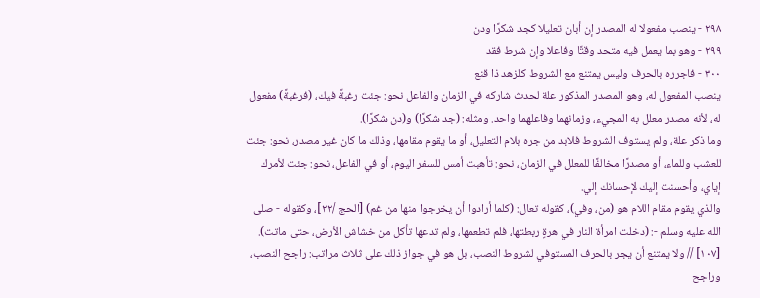٢٩٨ - ينصب مفعولا له المصدر إن أبان تعليلا كجد شكرًا ودن
٢٩٩ - وهو بما يعمل فيه متحد وقتًا وفاعلا وإن شرط فقد
٣٠٠ - فاجرره بالحرف وليس يمتنع مع الشروط كلزهد ذا قنع
ينصب المفعول له، وهو المصدر المذكور علة لحدث شاركه في الزمان والفاعل نحو: جئت رغبةً فيك، (فرغبةً) مفعول له، لأنه مصدر معلل به المجيء، وزمانهما وفاعلهما واحد. ومثله: (جد شكرًا) و(دن شكرًا).
وما ذكر علة، ولم يستوف الشروط فلابد من جره بلام التعليل، أو ما يقوم مقامها، وذلك ما كان غير مصدر، نحو: جئت للعشب وللماء، أو مصدرًا مخالفًا للمعلل في الزمان، نحو: تأهبت أمس للسفر اليوم، أو في الفاعل، نحو: جئت لأمرك إياي، وأحسنت إليك لإحسانك إلي.
والذي يقوم مقام اللام هو (من، وفي)، كقوله تعال: (كلما أرادوا أن يخرجوا منها من غم) [الحج /٢٢]، وكقوله - صلى الله عليه وسلم -: (دخلت امرأة النار في هرةٍ ربطتها، فلم تطعمها، ولم تدعها تأكل من خشاش الأرض، حتى ماتت).
[١٠٧] // ولا يمتنع أن يجر بالحرف المستوفي لشروط النصب، بل هو في جواز ذلك على ثلاث مراتب: راجح النصب، وراجح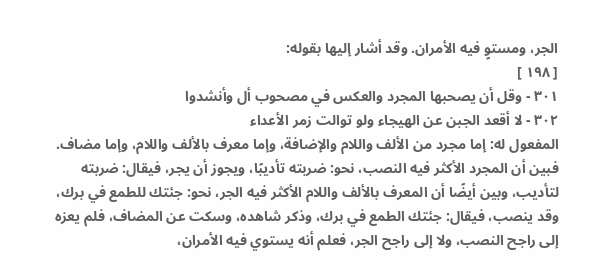الجر، ومستوٍ فيه الأمران. وقد أشار إليها بقوله:
[ ١٩٨ ]
٣٠١ - وقل أن يصحبها المجرد والعكس في مصحوب أل وأنشدوا
٣٠٢ - لا أقعد الجبن عن الهيجاء ولو توالت زمر الأعداء
المفعول له: إما مجرد من الألف واللام والإضافة، وإما معرف بالألف واللام، وإما مضاف.
فبين أن المجرد الأكثر فيه النصب، نحو: ضربته تأديبًا، ويجوز أن يجر، فيقال: ضربته لتأديب، وبين أيضًا أن المعرف بالألف واللام الأكثر فيه الجر، نحو: جئتك للطمع في برك، وقد ينصب، فيقال: جئتك الطمع في برك، وذكر شاهده، وسكت عن المضاف، فلم يعزه إلى راجح النصب، ولا إلى راجح الجر، فعلم أنه يستوي فيه الأمران،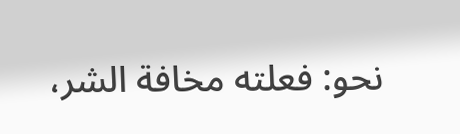نحو: فعلته مخافة الشر،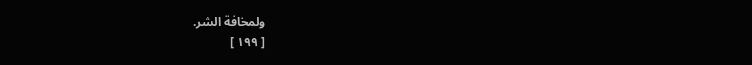ولمخافة الشر.
[ ١٩٩ ]